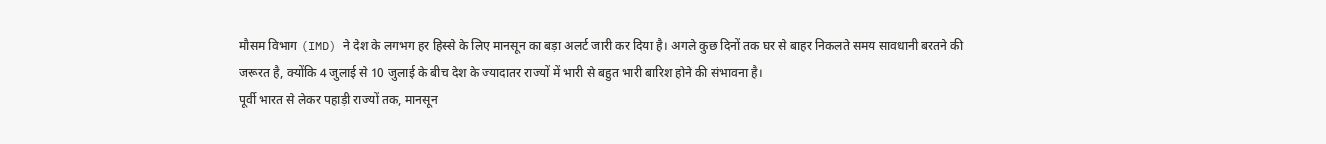मौसम विभाग (IMD) ने देश के लगभग हर हिस्से के लिए मानसून का बड़ा अलर्ट जारी कर दिया है। अगले कुछ दिनों तक घर से बाहर निकलते समय सावधानी बरतने की जरूरत है, क्योंकि 4 जुलाई से 10 जुलाई के बीच देश के ज्यादातर राज्यों में भारी से बहुत भारी बारिश होने की संभावना है।
पूर्वी भारत से लेकर पहाड़ी राज्यों तक, मानसून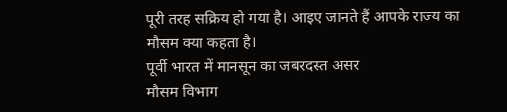पूरी तरह सक्रिय हो गया है। आइए जानते हैं आपके राज्य का मौसम क्या कहता है।
पूर्वी भारत में मानसून का जबरदस्त असर
मौसम विभाग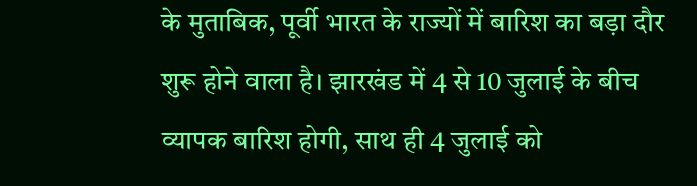के मुताबिक, पूर्वी भारत के राज्यों में बारिश का बड़ा दौर शुरू होने वाला है। झारखंड में 4 से 10 जुलाई के बीच व्यापक बारिश होगी, साथ ही 4 जुलाई को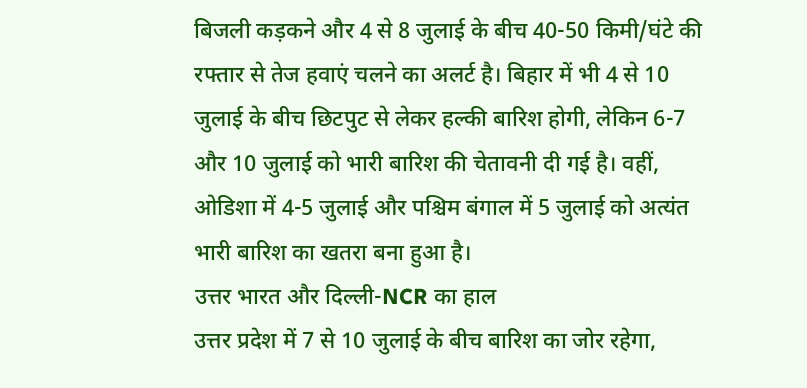बिजली कड़कने और 4 से 8 जुलाई के बीच 40-50 किमी/घंटे की रफ्तार से तेज हवाएं चलने का अलर्ट है। बिहार में भी 4 से 10 जुलाई के बीच छिटपुट से लेकर हल्की बारिश होगी, लेकिन 6-7 और 10 जुलाई को भारी बारिश की चेतावनी दी गई है। वहीं, ओडिशा में 4-5 जुलाई और पश्चिम बंगाल में 5 जुलाई को अत्यंत भारी बारिश का खतरा बना हुआ है।
उत्तर भारत और दिल्ली-NCR का हाल
उत्तर प्रदेश में 7 से 10 जुलाई के बीच बारिश का जोर रहेगा,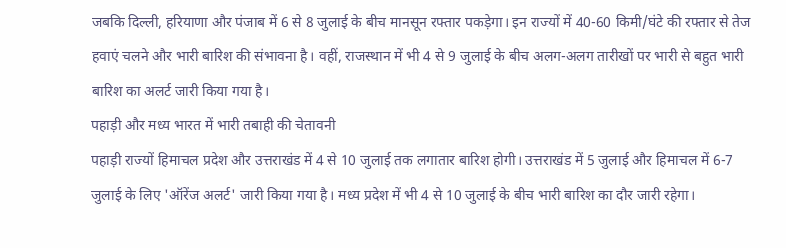जबकि दिल्ली, हरियाणा और पंजाब में 6 से 8 जुलाई के बीच मानसून रफ्तार पकड़ेगा। इन राज्यों में 40-60 किमी/घंटे की रफ्तार से तेज हवाएं चलने और भारी बारिश की संभावना है। वहीं, राजस्थान में भी 4 से 9 जुलाई के बीच अलग-अलग तारीखों पर भारी से बहुत भारी बारिश का अलर्ट जारी किया गया है।
पहाड़ी और मध्य भारत में भारी तबाही की चेतावनी
पहाड़ी राज्यों हिमाचल प्रदेश और उत्तराखंड में 4 से 10 जुलाई तक लगातार बारिश होगी। उत्तराखंड में 5 जुलाई और हिमाचल में 6-7 जुलाई के लिए 'ऑरेंज अलर्ट' जारी किया गया है। मध्य प्रदेश में भी 4 से 10 जुलाई के बीच भारी बारिश का दौर जारी रहेगा।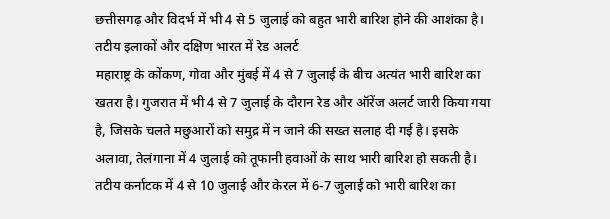छत्तीसगढ़ और विदर्भ में भी 4 से 5 जुलाई को बहुत भारी बारिश होने की आशंका है।
तटीय इलाकों और दक्षिण भारत में रेड अलर्ट
महाराष्ट्र के कोंकण, गोवा और मुंबई में 4 से 7 जुलाई के बीच अत्यंत भारी बारिश का खतरा है। गुजरात में भी 4 से 7 जुलाई के दौरान रेड और ऑरेंज अलर्ट जारी किया गया है, जिसके चलते मछुआरों को समुद्र में न जाने की सख्त सलाह दी गई है। इसके अलावा, तेलंगाना में 4 जुलाई को तूफानी हवाओं के साथ भारी बारिश हो सकती है। तटीय कर्नाटक में 4 से 10 जुलाई और केरल में 6-7 जुलाई को भारी बारिश का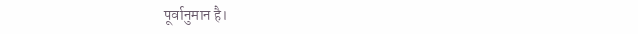पूर्वानुमान है।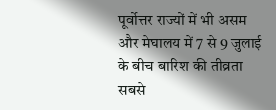पूर्वोत्तर राज्यों में भी असम और मेघालय में 7 से 9 जुलाई के बीच बारिश की तीव्रता सबसे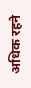अधिक रहने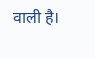वाली है।